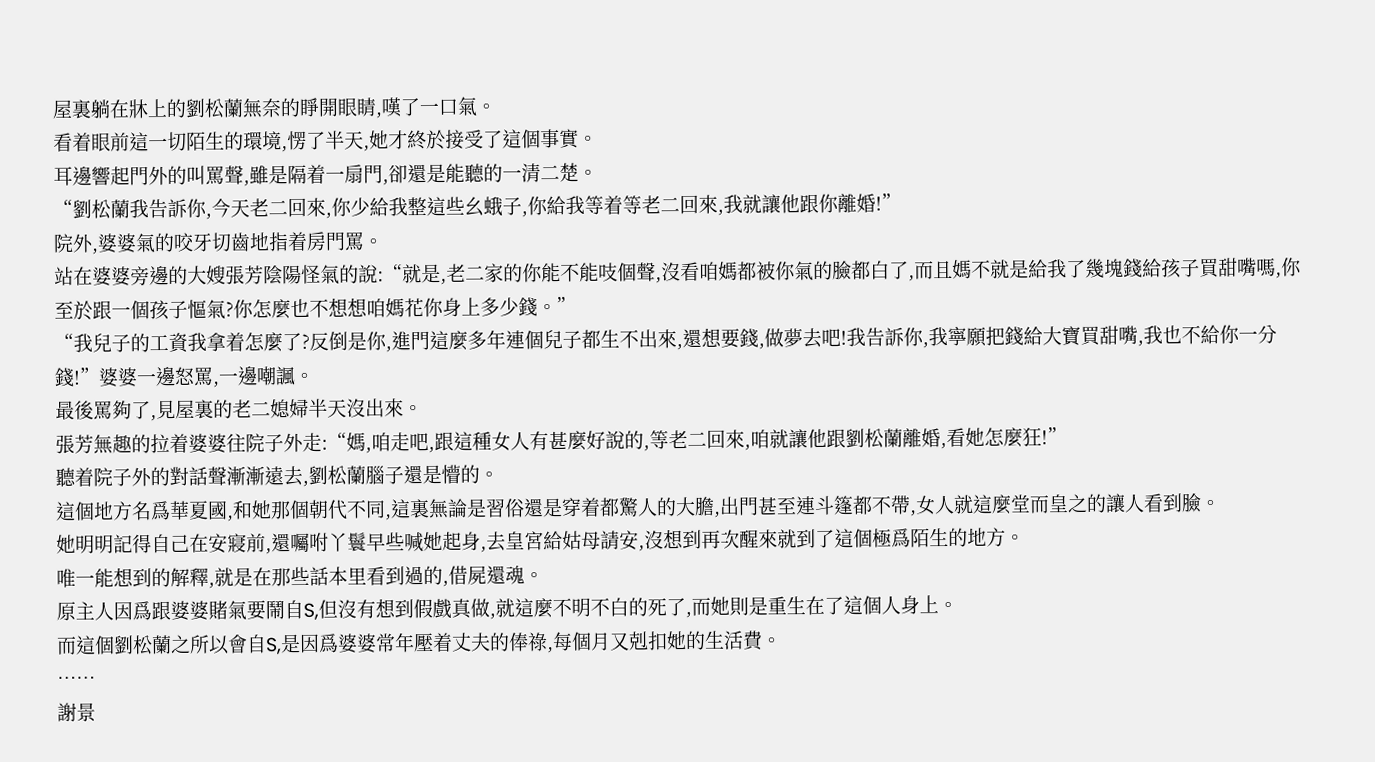屋裏躺在牀上的劉松蘭無奈的睜開眼睛,嘆了一口氣。
看着眼前這一切陌生的環境,愣了半天,她才終於接受了這個事實。
耳邊響起門外的叫罵聲,雖是隔着一扇門,卻還是能聽的一清二楚。
“劉松蘭我告訴你,今天老二回來,你少給我整這些幺蛾子,你給我等着等老二回來,我就讓他跟你離婚!”
院外,婆婆氣的咬牙切齒地指着房門罵。
站在婆婆旁邊的大嫂張芳陰陽怪氣的說:“就是,老二家的你能不能吱個聲,沒看咱媽都被你氣的臉都白了,而且媽不就是給我了幾塊錢給孩子買甜嘴嗎,你至於跟一個孩子慪氣?你怎麼也不想想咱媽花你身上多少錢。”
“我兒子的工資我拿着怎麼了?反倒是你,進門這麼多年連個兒子都生不出來,還想要錢,做夢去吧!我告訴你,我寧願把錢給大寶買甜嘴,我也不給你一分錢!”婆婆一邊怒罵,一邊嘲諷。
最後罵夠了,見屋裏的老二媳婦半天沒出來。
張芳無趣的拉着婆婆往院子外走:“媽,咱走吧,跟這種女人有甚麼好說的,等老二回來,咱就讓他跟劉松蘭離婚,看她怎麼狂!”
聽着院子外的對話聲漸漸遠去,劉松蘭腦子還是懵的。
這個地方名爲華夏國,和她那個朝代不同,這裏無論是習俗還是穿着都驚人的大膽,出門甚至連斗篷都不帶,女人就這麼堂而皇之的讓人看到臉。
她明明記得自己在安寢前,還囑咐丫鬟早些喊她起身,去皇宮給姑母請安,沒想到再次醒來就到了這個極爲陌生的地方。
唯一能想到的解釋,就是在那些話本里看到過的,借屍還魂。
原主人因爲跟婆婆賭氣要鬧自S,但沒有想到假戲真做,就這麼不明不白的死了,而她則是重生在了這個人身上。
而這個劉松蘭之所以會自S,是因爲婆婆常年壓着丈夫的俸祿,每個月又剋扣她的生活費。
……
謝景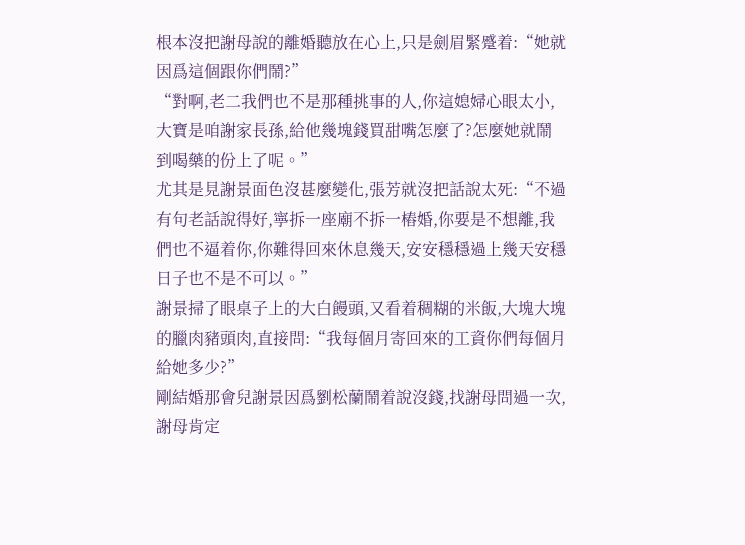根本沒把謝母說的離婚聽放在心上,只是劍眉緊蹙着:“她就因爲這個跟你們鬧?”
“對啊,老二我們也不是那種挑事的人,你這媳婦心眼太小,大寶是咱謝家長孫,給他幾塊錢買甜嘴怎麼了?怎麼她就鬧到喝藥的份上了呢。”
尤其是見謝景面色沒甚麼變化,張芳就沒把話說太死:“不過有句老話說得好,寧拆一座廟不拆一樁婚,你要是不想離,我們也不逼着你,你難得回來休息幾天,安安穩穩過上幾天安穩日子也不是不可以。”
謝景掃了眼桌子上的大白饅頭,又看着稠糊的米飯,大塊大塊的臘肉豬頭肉,直接問:“我每個月寄回來的工資你們每個月給她多少?”
剛結婚那會兒謝景因爲劉松蘭鬧着說沒錢,找謝母問過一次,謝母肯定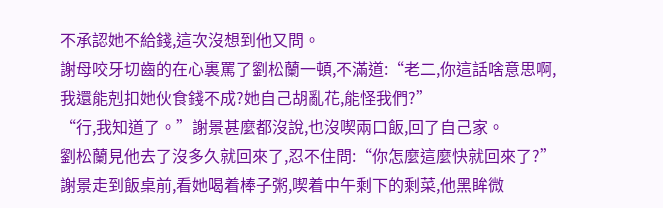不承認她不給錢,這次沒想到他又問。
謝母咬牙切齒的在心裏罵了劉松蘭一頓,不滿道:“老二,你這話啥意思啊,我還能剋扣她伙食錢不成?她自己胡亂花,能怪我們?”
“行,我知道了。”謝景甚麼都沒說,也沒喫兩口飯,回了自己家。
劉松蘭見他去了沒多久就回來了,忍不住問:“你怎麼這麼快就回來了?”
謝景走到飯桌前,看她喝着棒子粥,喫着中午剩下的剩菜,他黑眸微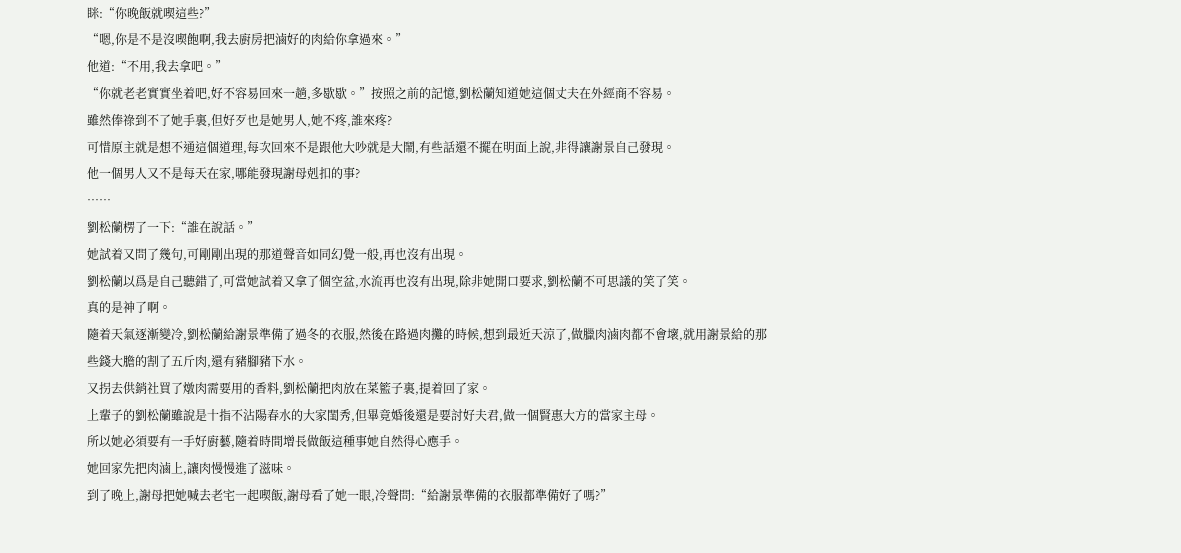眯:“你晚飯就喫這些?”
“嗯,你是不是沒喫飽啊,我去廚房把滷好的肉給你拿過來。”
他道:“不用,我去拿吧。”
“你就老老實實坐着吧,好不容易回來一趟,多歇歇。”按照之前的記憶,劉松蘭知道她這個丈夫在外經商不容易。
雖然俸祿到不了她手裏,但好歹也是她男人,她不疼,誰來疼?
可惜原主就是想不通這個道理,每次回來不是跟他大吵就是大鬧,有些話還不擺在明面上說,非得讓謝景自己發現。
他一個男人又不是每天在家,哪能發現謝母剋扣的事?
……
劉松蘭楞了一下:“誰在說話。”
她試着又問了幾句,可剛剛出現的那道聲音如同幻覺一般,再也沒有出現。
劉松蘭以爲是自己聽錯了,可當她試着又拿了個空盆,水流再也沒有出現,除非她開口要求,劉松蘭不可思議的笑了笑。
真的是神了啊。
隨着天氣逐漸變冷,劉松蘭給謝景準備了過冬的衣服,然後在路過肉攤的時候,想到最近天涼了,做臘肉滷肉都不會壞,就用謝景給的那些錢大膽的割了五斤肉,還有豬腳豬下水。
又拐去供銷社買了燉肉需要用的香料,劉松蘭把肉放在菜籃子裏,提着回了家。
上輩子的劉松蘭雖說是十指不沾陽春水的大家閨秀,但畢竟婚後還是要討好夫君,做一個賢惠大方的當家主母。
所以她必須要有一手好廚藝,隨着時間增長做飯這種事她自然得心應手。
她回家先把肉滷上,讓肉慢慢進了滋味。
到了晚上,謝母把她喊去老宅一起喫飯,謝母看了她一眼,冷聲問:“給謝景準備的衣服都準備好了嗎?”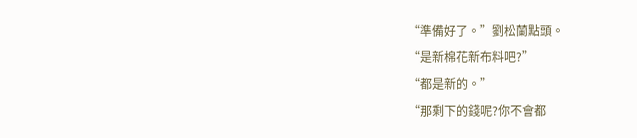“準備好了。”劉松蘭點頭。
“是新棉花新布料吧?”
“都是新的。”
“那剩下的錢呢?你不會都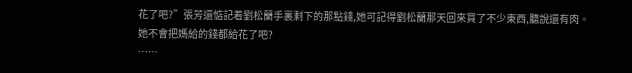花了吧?”張芳還惦記着劉松蘭手裏剩下的那點錢,她可記得劉松蘭那天回來買了不少東西,聽說還有肉。
她不會把媽給的錢都給花了吧?
……